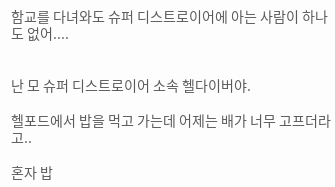함교를 다녀와도 슈퍼 디스트로이어에 아는 사람이 하나도 없어....


난 모 슈퍼 디스트로이어 소속 헬다이버야.

헬포드에서 밥을 먹고 가는데 어제는 배가 너무 고프더라고..

혼자 밥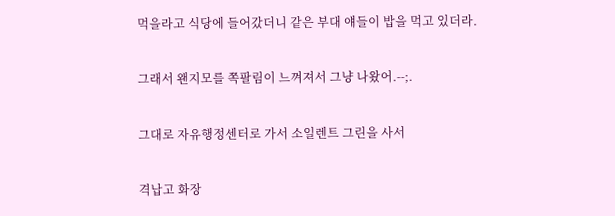먹을라고 식당에 들어갔더니 같은 부대 얘들이 밥을 먹고 있더라.

그래서 왠지모를 쪽팔림이 느껴져서 그냥 나왔어.--;.

그대로 자유행정센터로 가서 소일렌트 그린을 사서

격납고 화장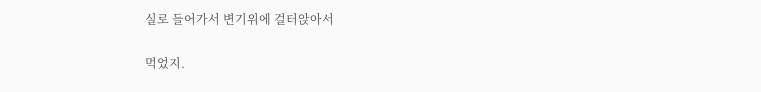실로 들어가서 변기위에 걸터앉아서

먹었지.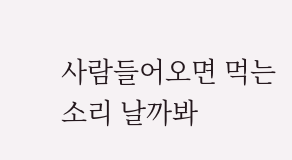사람들어오면 먹는소리 날까봐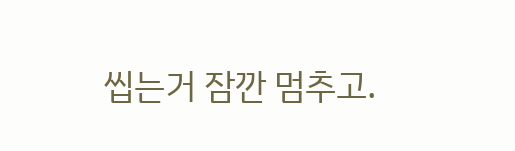씹는거 잠깐 멈추고.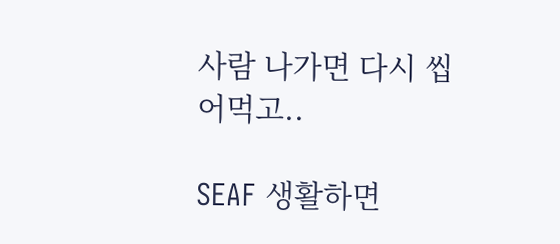사람 나가면 다시 씹어먹고..

SEAF 생활하면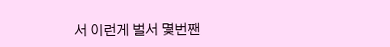서 이런게 벌서 몇번짼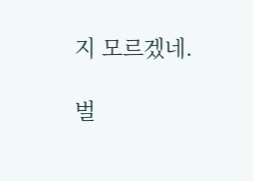지 모르겠네.

벌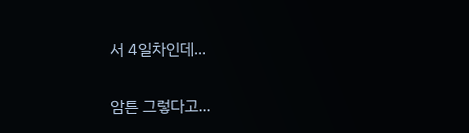서 4일차인데...

암튼 그렇다고...